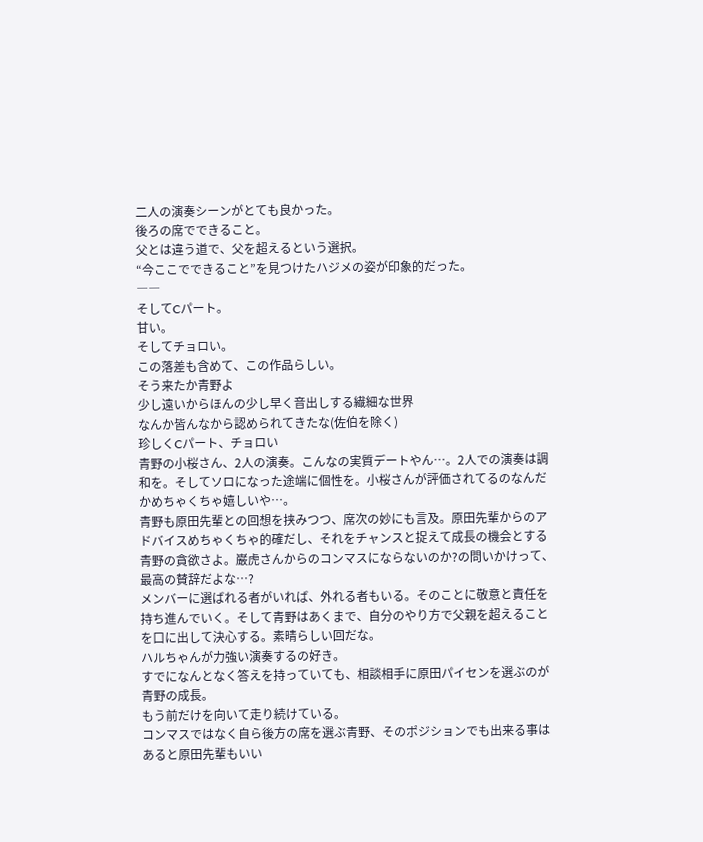二人の演奏シーンがとても良かった。
後ろの席でできること。
父とは違う道で、父を超えるという選択。
“今ここでできること”を見つけたハジメの姿が印象的だった。
――
そしてCパート。
甘い。
そしてチョロい。
この落差も含めて、この作品らしい。
そう来たか青野よ
少し遠いからほんの少し早く音出しする繊細な世界
なんか皆んなから認められてきたな(佐伯を除く)
珍しくCパート、チョロい
青野の小桜さん、2人の演奏。こんなの実質デートやん…。2人での演奏は調和を。そしてソロになった途端に個性を。小桜さんが評価されてるのなんだかめちゃくちゃ嬉しいや…。
青野も原田先輩との回想を挟みつつ、席次の妙にも言及。原田先輩からのアドバイスめちゃくちゃ的確だし、それをチャンスと捉えて成長の機会とする青野の貪欲さよ。巌虎さんからのコンマスにならないのか?の問いかけって、最高の賛辞だよな…?
メンバーに選ばれる者がいれば、外れる者もいる。そのことに敬意と責任を持ち進んでいく。そして青野はあくまで、自分のやり方で父親を超えることを口に出して決心する。素晴らしい回だな。
ハルちゃんが力強い演奏するの好き。
すでになんとなく答えを持っていても、相談相手に原田パイセンを選ぶのが青野の成長。
もう前だけを向いて走り続けている。
コンマスではなく自ら後方の席を選ぶ青野、そのポジションでも出来る事はあると原田先輩もいい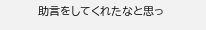助言をしてくれたなと思っ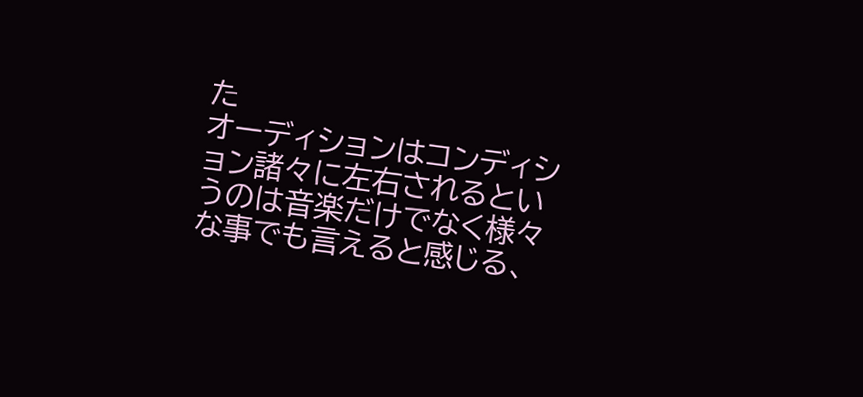た
オーディションはコンディション諸々に左右されるというのは音楽だけでなく様々な事でも言えると感じる、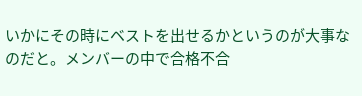いかにその時にベストを出せるかというのが大事なのだと。メンバーの中で合格不合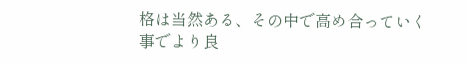格は当然ある、その中で高め合っていく事でより良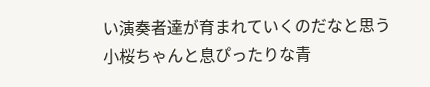い演奏者達が育まれていくのだなと思う
小桜ちゃんと息ぴったりな青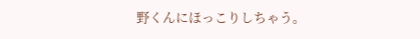野くんにほっこりしちゃう。